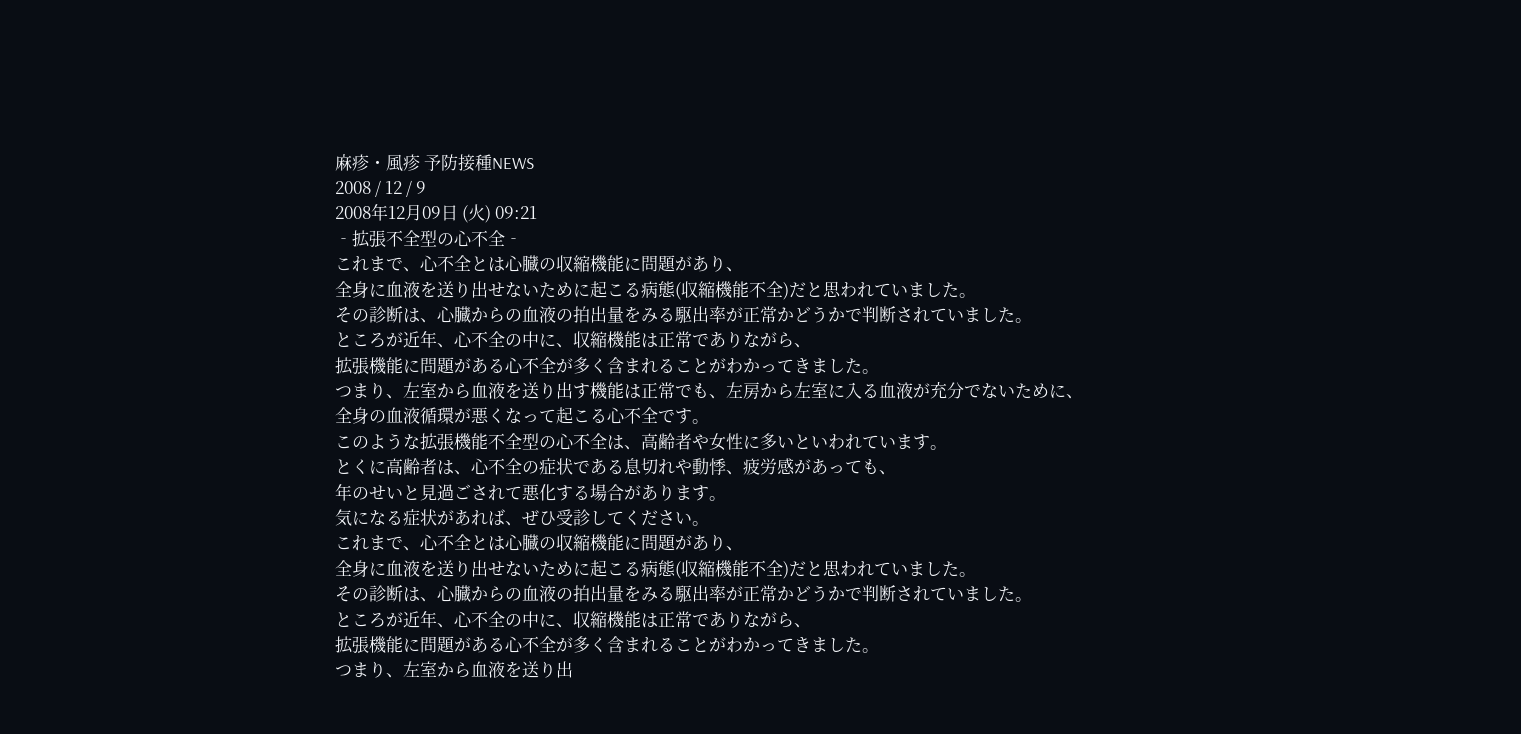麻疹・風疹 予防接種NEWS
2008 / 12 / 9
2008年12月09日 (火) 09:21
‐拡張不全型の心不全‐
これまで、心不全とは心臓の収縮機能に問題があり、
全身に血液を送り出せないために起こる病態(収縮機能不全)だと思われていました。
その診断は、心臓からの血液の拍出量をみる駆出率が正常かどうかで判断されていました。
ところが近年、心不全の中に、収縮機能は正常でありながら、
拡張機能に問題がある心不全が多く含まれることがわかってきました。
つまり、左室から血液を送り出す機能は正常でも、左房から左室に入る血液が充分でないために、
全身の血液循環が悪くなって起こる心不全です。
このような拡張機能不全型の心不全は、高齢者や女性に多いといわれています。
とくに高齢者は、心不全の症状である息切れや動悸、疲労感があっても、
年のせいと見過ごされて悪化する場合があります。
気になる症状があれば、ぜひ受診してください。
これまで、心不全とは心臓の収縮機能に問題があり、
全身に血液を送り出せないために起こる病態(収縮機能不全)だと思われていました。
その診断は、心臓からの血液の拍出量をみる駆出率が正常かどうかで判断されていました。
ところが近年、心不全の中に、収縮機能は正常でありながら、
拡張機能に問題がある心不全が多く含まれることがわかってきました。
つまり、左室から血液を送り出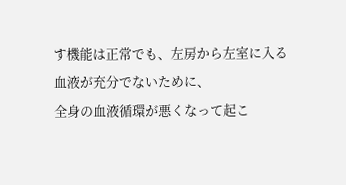す機能は正常でも、左房から左室に入る血液が充分でないために、
全身の血液循環が悪くなって起こ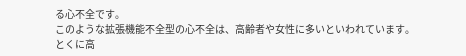る心不全です。
このような拡張機能不全型の心不全は、高齢者や女性に多いといわれています。
とくに高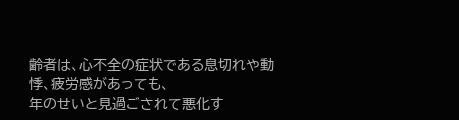齢者は、心不全の症状である息切れや動悸、疲労感があっても、
年のせいと見過ごされて悪化す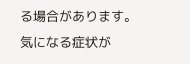る場合があります。
気になる症状が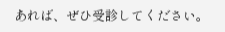あれば、ぜひ受診してください。